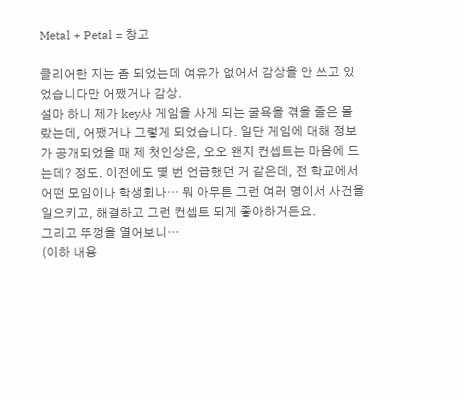Metal + Petal = 창고

클리어한 지는 좀 되었는데 여유가 없어서 감상을 안 쓰고 있었습니다만 어쨌거나 감상.
설마 하니 제가 key사 게임을 사게 되는 굴욕을 겪을 줄은 몰랐는데, 어쨌거나 그렇게 되었습니다. 일단 게임에 대해 정보가 공개되었을 때 제 첫인상은, 오오 왠지 컨셉트는 마음에 드는데? 정도. 이전에도 몇 번 언급했던 거 같은데, 전 학교에서 어떤 모임이나 학생회나… 뭐 아무튼 그런 여러 명이서 사건을 일으키고, 해결하고 그런 컨셉트 되게 좋아하거든요.
그리고 뚜껑을 열어보니…
(이하 내용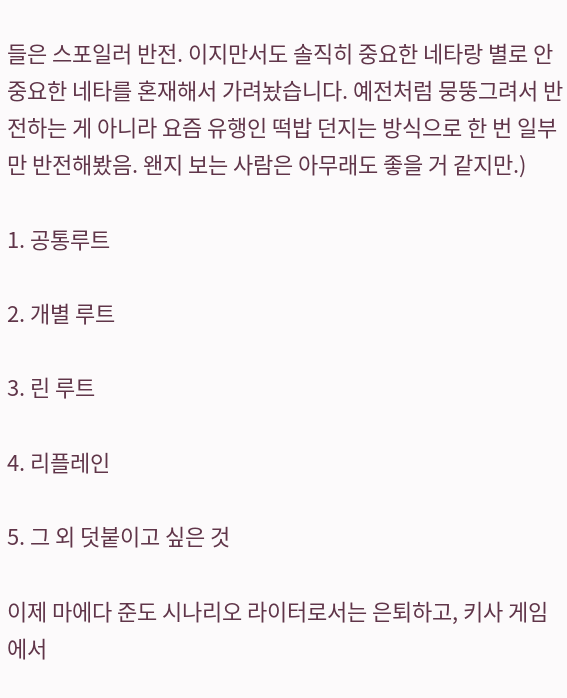들은 스포일러 반전. 이지만서도 솔직히 중요한 네타랑 별로 안 중요한 네타를 혼재해서 가려놨습니다. 예전처럼 뭉뚱그려서 반전하는 게 아니라 요즘 유행인 떡밥 던지는 방식으로 한 번 일부만 반전해봤음. 왠지 보는 사람은 아무래도 좋을 거 같지만.)

1. 공통루트

2. 개별 루트

3. 린 루트

4. 리플레인

5. 그 외 덧붙이고 싶은 것

이제 마에다 준도 시나리오 라이터로서는 은퇴하고, 키사 게임에서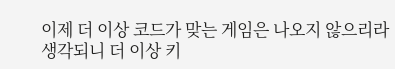이제 더 이상 코드가 맞는 게임은 나오지 않으리라 생각되니 더 이상 키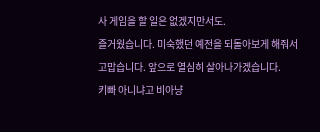사 게임을 할 일은 없겠지만서도.
즐거웠습니다. 미숙했던 예전을 되돌아보게 해줘서 고맙습니다. 앞으로 열심히 살아나가겠습니다.
키빠 아니냐고 비아냥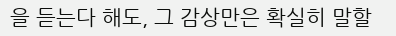을 듣는다 해도, 그 감상만은 확실히 말할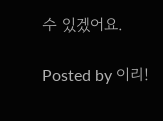수 있겠어요.

Posted by 이리!